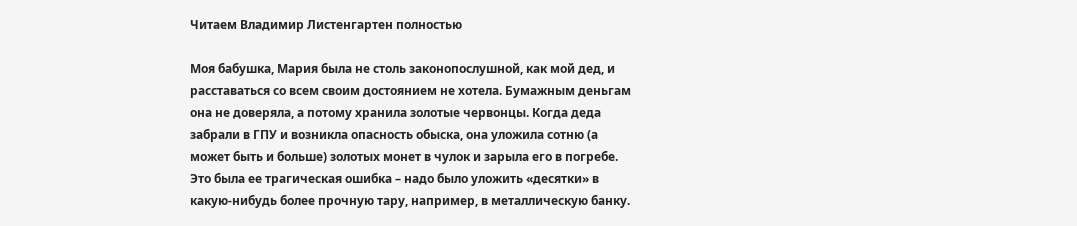Читаем Владимир Листенгартен полностью

Моя бабушка, Мария была не столь законопослушной, как мой дед, и расставаться со всем своим достоянием не хотела. Бумажным деньгам она не доверяла, а потому хранила золотые червонцы. Когда деда забрали в ГПУ и возникла опасность обыска, она уложила сотню (а может быть и больше) золотых монет в чулок и зарыла его в погребе. Это была ее трагическая ошибка – надо было уложить «десятки» в какую-нибудь более прочную тару, например, в металлическую банку.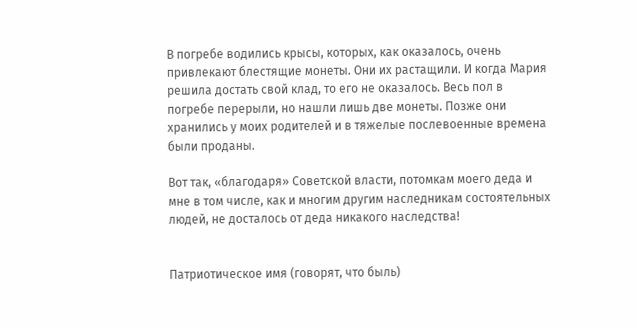В погребе водились крысы, которых, как оказалось, очень привлекают блестящие монеты. Они их растащили. И когда Мария решила достать свой клад, то его не оказалось. Весь пол в погребе перерыли, но нашли лишь две монеты. Позже они хранились у моих родителей и в тяжелые послевоенные времена были проданы.

Вот так, «благодаря» Советской власти, потомкам моего деда и мне в том числе, как и многим другим наследникам состоятельных людей, не досталось от деда никакого наследства!


Патриотическое имя (говорят, что быль)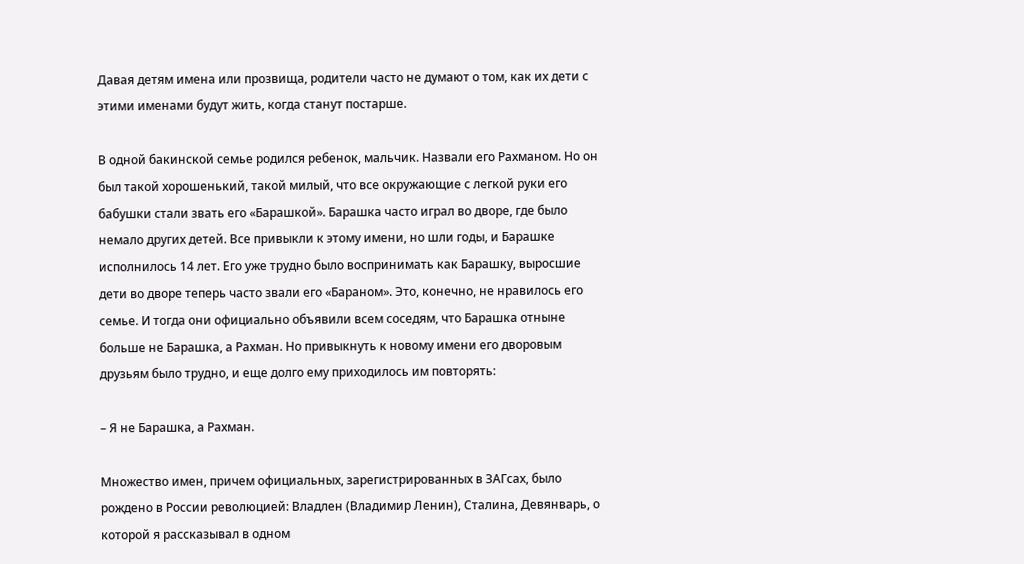Давая детям имена или прозвища, родители часто не думают о том, как их дети с этими именами будут жить, когда станут постарше.

В одной бакинской семье родился ребенок, мальчик. Назвали его Рахманом. Но он был такой хорошенький, такой милый, что все окружающие с легкой руки его бабушки стали звать его «Барашкой». Барашка часто играл во дворе, где было немало других детей. Все привыкли к этому имени, но шли годы, и Барашке исполнилось 14 лет. Его уже трудно было воспринимать как Барашку, выросшие дети во дворе теперь часто звали его «Бараном». Это, конечно, не нравилось его семье. И тогда они официально объявили всем соседям, что Барашка отныне больше не Барашка, а Рахман. Но привыкнуть к новому имени его дворовым друзьям было трудно, и еще долго ему приходилось им повторять:

– Я не Барашка, а Рахман.

Множество имен, причем официальных, зарегистрированных в ЗАГсах, было рождено в России революцией: Владлен (Владимир Ленин), Сталина, Девянварь, о которой я рассказывал в одном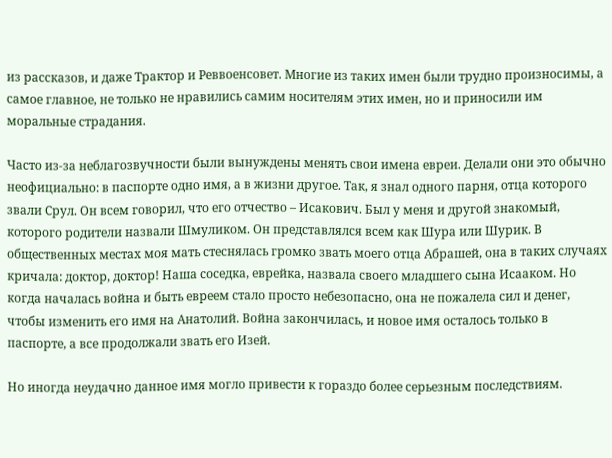из рассказов, и даже Трактор и Реввоенсовет. Многие из таких имен были трудно произносимы, а самое главное, не только не нравились самим носителям этих имен, но и приносили им моральные страдания.

Часто из-за неблагозвучности были вынуждены менять свои имена евреи. Делали они это обычно неофициально: в паспорте одно имя, а в жизни другое. Так, я знал одного парня, отца которого звали Срул. Он всем говорил, что его отчество – Исакович. Был у меня и другой знакомый, которого родители назвали Шмуликом. Он представлялся всем как Шура или Шурик. В общественных местах моя мать стеснялась громко звать моего отца Абрашей, она в таких случаях кричала: доктор, доктор! Наша соседка, еврейка, назвала своего младшего сына Исааком. Но когда началась война и быть евреем стало просто небезопасно, она не пожалела сил и денег, чтобы изменить его имя на Анатолий. Война закончилась, и новое имя осталось только в паспорте, а все продолжали звать его Изей.

Но иногда неудачно данное имя могло привести к гораздо более серьезным последствиям.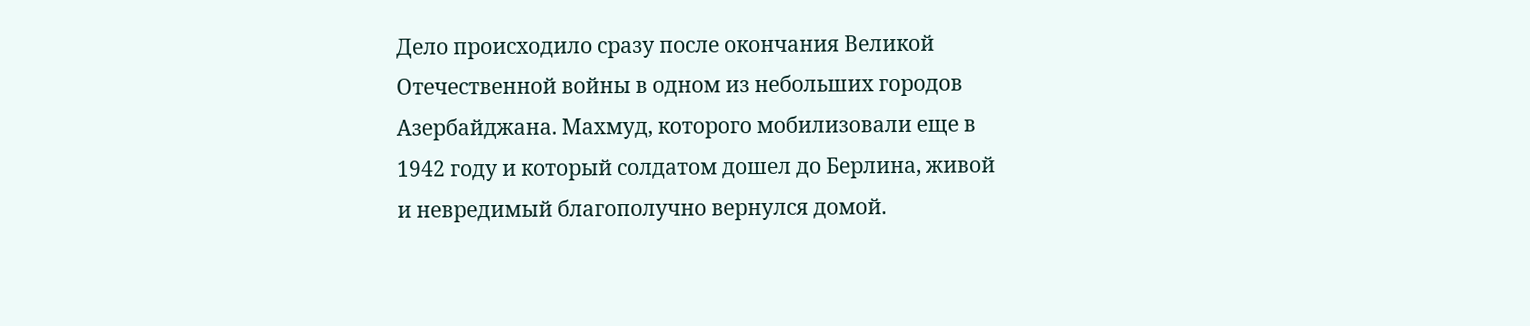Дело происходило сразу после окончания Великой Отечественной войны в одном из небольших городов Азербайджана. Махмуд, которого мобилизовали еще в 1942 году и который солдатом дошел до Берлина, живой и невредимый благополучно вернулся домой.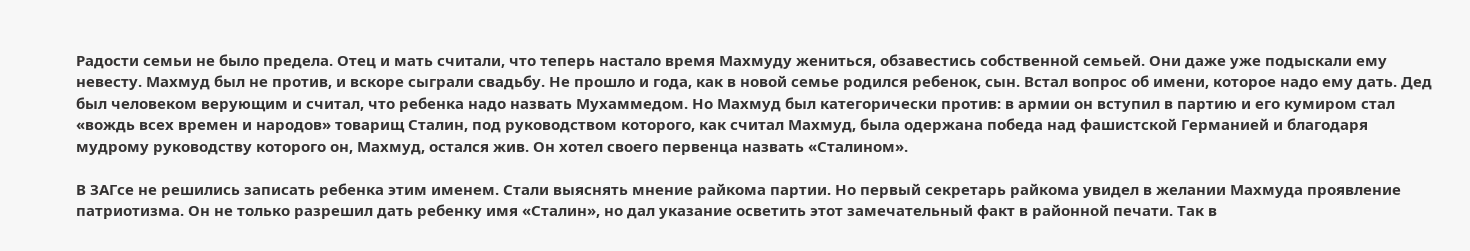Радости семьи не было предела. Отец и мать считали, что теперь настало время Махмуду жениться, обзавестись собственной семьей. Они даже уже подыскали ему невесту. Махмуд был не против, и вскоре сыграли свадьбу. Не прошло и года, как в новой семье родился ребенок, сын. Встал вопрос об имени, которое надо ему дать. Дед был человеком верующим и считал, что ребенка надо назвать Мухаммедом. Но Махмуд был категорически против: в армии он вступил в партию и его кумиром стал «вождь всех времен и народов» товарищ Сталин, под руководством которого, как считал Махмуд, была одержана победа над фашистской Германией и благодаря мудрому руководству которого он, Махмуд, остался жив. Он хотел своего первенца назвать «Сталином».

В ЗАГсе не решились записать ребенка этим именем. Стали выяснять мнение райкома партии. Но первый секретарь райкома увидел в желании Махмуда проявление патриотизма. Он не только разрешил дать ребенку имя «Сталин», но дал указание осветить этот замечательный факт в районной печати. Так в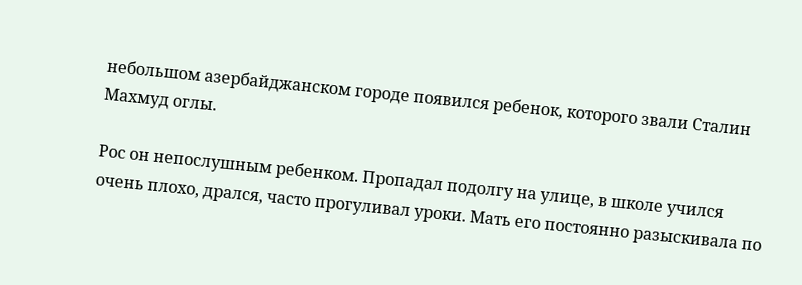небольшом азербайджанском городе появился ребенок, которого звали Сталин Махмуд оглы.

Рос он непослушным ребенком. Пропадал подолгу на улице, в школе учился очень плохо, дрался, часто прогуливал уроки. Мать его постоянно разыскивала по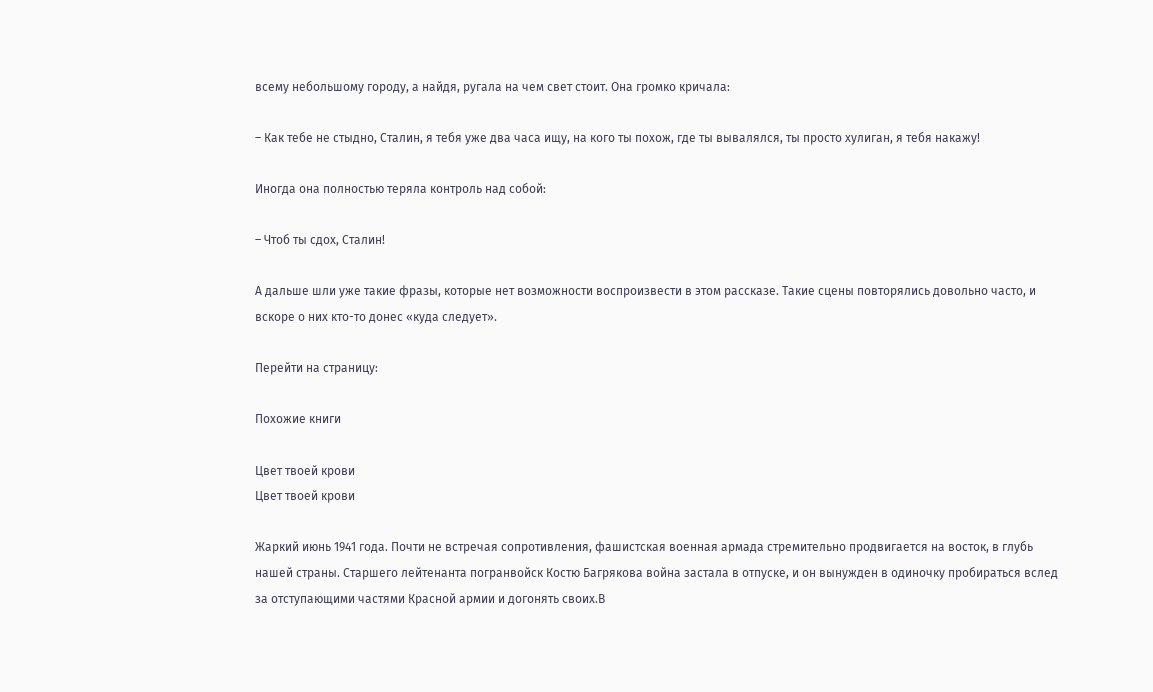всему небольшому городу, а найдя, ругала на чем свет стоит. Она громко кричала:

– Как тебе не стыдно, Сталин, я тебя уже два часа ищу, на кого ты похож, где ты вывалялся, ты просто хулиган, я тебя накажу!

Иногда она полностью теряла контроль над собой:

– Чтоб ты сдох, Сталин!

А дальше шли уже такие фразы, которые нет возможности воспроизвести в этом рассказе. Такие сцены повторялись довольно часто, и вскоре о них кто-то донес «куда следует».

Перейти на страницу:

Похожие книги

Цвет твоей крови
Цвет твоей крови

Жаркий июнь 1941 года. Почти не встречая сопротивления, фашистская военная армада стремительно продвигается на восток, в глубь нашей страны. Старшего лейтенанта погранвойск Костю Багрякова война застала в отпуске, и он вынужден в одиночку пробираться вслед за отступающими частями Красной армии и догонять своих.В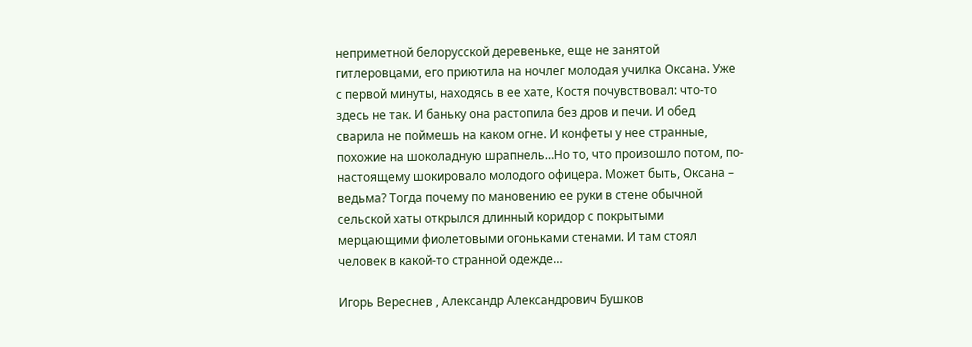неприметной белорусской деревеньке, еще не занятой гитлеровцами, его приютила на ночлег молодая училка Оксана. Уже с первой минуты, находясь в ее хате, Костя почувствовал: что-то здесь не так. И баньку она растопила без дров и печи. И обед сварила не поймешь на каком огне. И конфеты у нее странные, похожие на шоколадную шрапнель…Но то, что произошло потом, по-настоящему шокировало молодого офицера. Может быть, Оксана – ведьма? Тогда почему по мановению ее руки в стене обычной сельской хаты открылся длинный коридор с покрытыми мерцающими фиолетовыми огоньками стенами. И там стоял человек в какой-то странной одежде…

Игорь Вереснев , Александр Александрович Бушков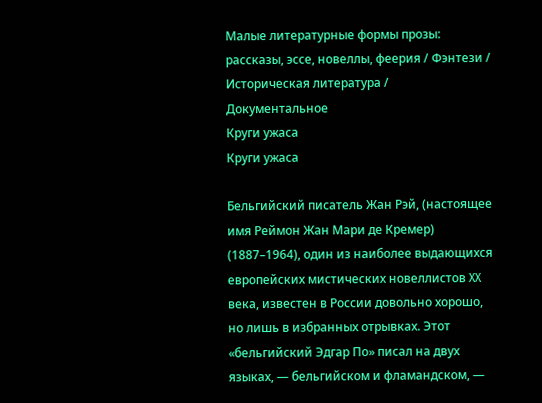Малые литературные формы прозы: рассказы, эссе, новеллы, феерия / Фэнтези / Историческая литература / Документальное
Круги ужаса
Круги ужаса

Бельгийский писатель Жан Рэй, (настоящее имя Реймон Жан Мари де Кремер) (1887–1964), один из наиболее выдающихся европейских мистических новеллистов XX века, известен в России довольно хорошо, но лишь в избранных отрывках. Этот «бельгийский Эдгар По» писал на двух языках, — бельгийском и фламандском, —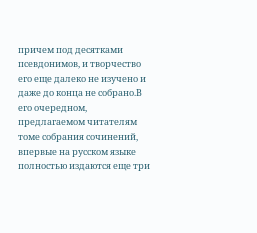причем под десятками псевдонимов, и творчество его еще далеко не изучено и даже до конца не собрано.В его очередном, предлагаемом читателям томе собрания сочинений, впервые на русском языке полностью издаются еще три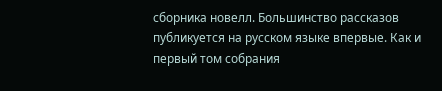сборника новелл. Большинство рассказов публикуется на русском языке впервые. Как и первый том собрания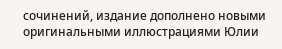сочинений, издание дополнено новыми оригинальными иллюстрациями Юлии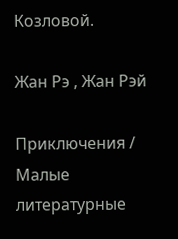Козловой.

Жан Рэ , Жан Рэй

Приключения / Малые литературные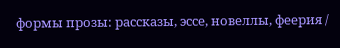формы прозы: рассказы, эссе, новеллы, феерия /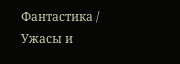Фантастика / Ужасы и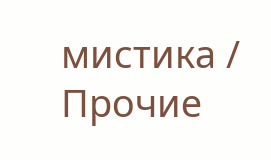мистика / Прочие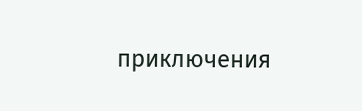приключения